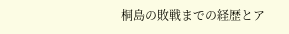桐島の敗戦までの経歴とア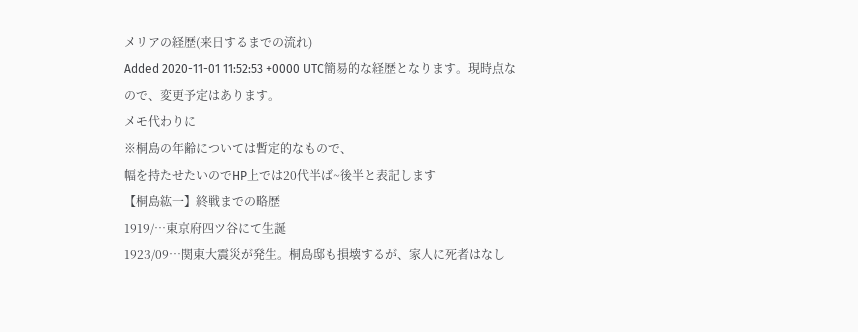メリアの経歴(来日するまでの流れ)
Added 2020-11-01 11:52:53 +0000 UTC簡易的な経歴となります。現時点なので、変更予定はあります。
メモ代わりに
※桐島の年齢については暫定的なもので、
幅を持たせたいのでHP上では20代半ば~後半と表記します
【桐島紘一】終戦までの略歴
1919/…東京府四ツ谷にて生誕
1923/09…関東大震災が発生。桐島邸も損壊するが、家人に死者はなし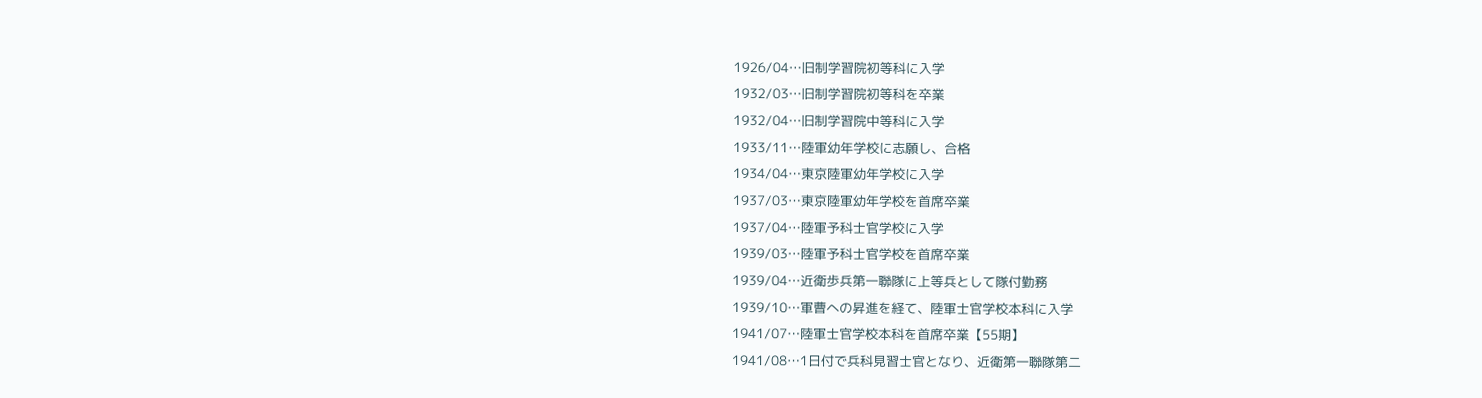1926/04…旧制学習院初等科に入学
1932/03…旧制学習院初等科を卒業
1932/04…旧制学習院中等科に入学
1933/11…陸軍幼年学校に志願し、合格
1934/04…東京陸軍幼年学校に入学
1937/03…東京陸軍幼年学校を首席卒業
1937/04…陸軍予科士官学校に入学
1939/03…陸軍予科士官学校を首席卒業
1939/04…近衛歩兵第一聯隊に上等兵として隊付勤務
1939/10…軍曹への昇進を経て、陸軍士官学校本科に入学
1941/07…陸軍士官学校本科を首席卒業【55期】
1941/08…1日付で兵科見習士官となり、近衛第一聯隊第二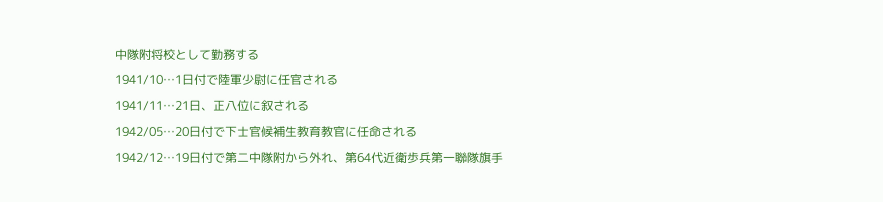中隊附将校として勤務する
1941/10…1日付で陸軍少尉に任官される
1941/11…21日、正八位に叙される
1942/05…20日付で下士官候補生教育教官に任命される
1942/12…19日付で第二中隊附から外れ、第64代近衛歩兵第一聯隊旗手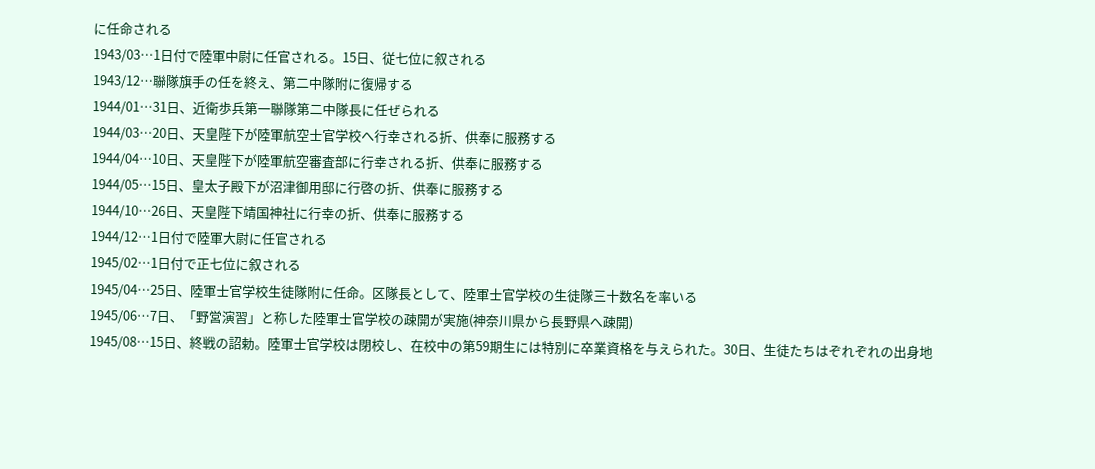に任命される
1943/03…1日付で陸軍中尉に任官される。15日、従七位に叙される
1943/12…聯隊旗手の任を終え、第二中隊附に復帰する
1944/01…31日、近衛歩兵第一聯隊第二中隊長に任ぜられる
1944/03…20日、天皇陛下が陸軍航空士官学校へ行幸される折、供奉に服務する
1944/04…10日、天皇陛下が陸軍航空審査部に行幸される折、供奉に服務する
1944/05…15日、皇太子殿下が沼津御用邸に行啓の折、供奉に服務する
1944/10…26日、天皇陛下靖国神社に行幸の折、供奉に服務する
1944/12…1日付で陸軍大尉に任官される
1945/02…1日付で正七位に叙される
1945/04…25日、陸軍士官学校生徒隊附に任命。区隊長として、陸軍士官学校の生徒隊三十数名を率いる
1945/06…7日、「野営演習」と称した陸軍士官学校の疎開が実施(神奈川県から長野県へ疎開)
1945/08…15日、終戦の詔勅。陸軍士官学校は閉校し、在校中の第59期生には特別に卒業資格を与えられた。30日、生徒たちはぞれぞれの出身地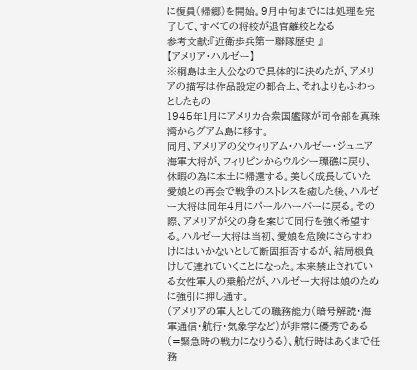に復員(帰郷)を開始。9月中旬までには処理を完了して、すべての将校が退官離校となる
参考文献:『近衛歩兵第一聯隊歴史 』
【アメリア・ハルゼー】
※桐島は主人公なので具体的に決めたが、アメリアの描写は作品設定の都合上、それよりもふわっとしたもの
1945年1月にアメリカ合衆国艦隊が司令部を真珠湾からグアム島に移す。
同月、アメリアの父ウィリアム・ハルゼー・ジュニア海軍大将が、フィリピンからウルシー環礁に戻り、休暇の為に本土に帰還する。美しく成長していた愛娘との再会で戦争のストレスを癒した後、ハルゼー大将は同年4月にパールハーバーに戻る。その際、アメリアが父の身を案じて同行を強く希望する。ハルゼー大将は当初、愛娘を危険にさらすわけにはいかないとして断固拒否するが、結局根負けして連れていくことになった。本来禁止されている女性軍人の乗船だが、ハルゼー大将は娘のために強引に押し通す。
(アメリアの軍人としての職務能力(暗号解読・海軍通信・航行・気象学など)が非常に優秀である(=緊急時の戦力になりうる)、航行時はあくまで任務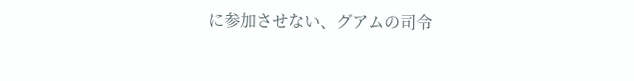に参加させない、グアムの司令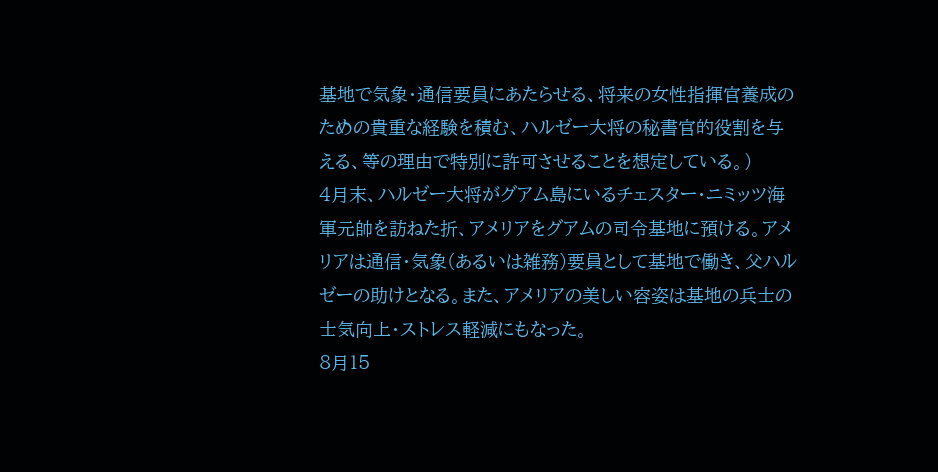基地で気象・通信要員にあたらせる、将来の女性指揮官養成のための貴重な経験を積む、ハルゼー大将の秘書官的役割を与える、等の理由で特別に許可させることを想定している。)
4月末、ハルゼー大将がグアム島にいるチェスター・ニミッツ海軍元帥を訪ねた折、アメリアをグアムの司令基地に預ける。アメリアは通信・気象(あるいは雑務)要員として基地で働き、父ハルゼーの助けとなる。また、アメリアの美しい容姿は基地の兵士の士気向上・ストレス軽減にもなった。
8月15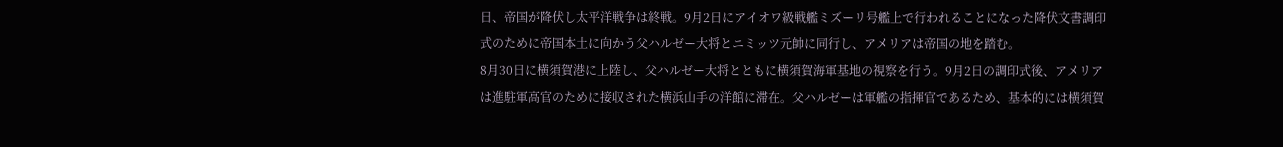日、帝国が降伏し太平洋戦争は終戦。9月2日にアイオワ級戦艦ミズーリ号艦上で行われることになった降伏文書調印式のために帝国本土に向かう父ハルゼー大将とニミッツ元帥に同行し、アメリアは帝国の地を踏む。
8月30日に横須賀港に上陸し、父ハルゼー大将とともに横須賀海軍基地の視察を行う。9月2日の調印式後、アメリアは進駐軍高官のために接収された横浜山手の洋館に滞在。父ハルゼーは軍艦の指揮官であるため、基本的には横須賀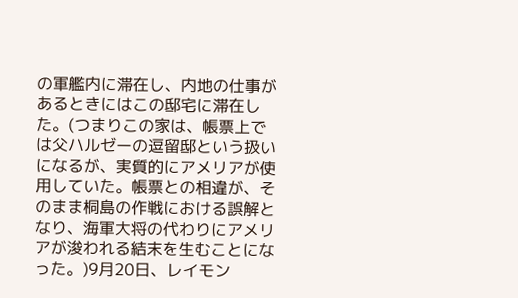の軍艦内に滞在し、内地の仕事があるときにはこの邸宅に滞在した。(つまりこの家は、帳票上では父ハルゼーの逗留邸という扱いになるが、実質的にアメリアが使用していた。帳票との相違が、そのまま桐島の作戦における誤解となり、海軍大将の代わりにアメリアが浚われる結末を生むことになった。)9月20日、レイモン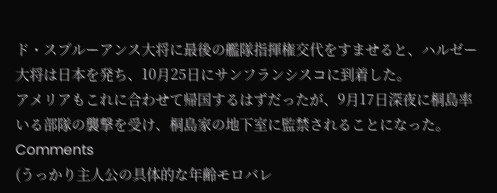ド・スプルーアンス大将に最後の艦隊指揮権交代をすませると、ハルゼー大将は日本を発ち、10月25日にサンフランシスコに到着した。
アメリアもこれに合わせて帰国するはずだったが、9月17日深夜に桐島率いる部隊の襲撃を受け、桐島家の地下室に監禁されることになった。
Comments
(うっかり主人公の具体的な年齢モロバレ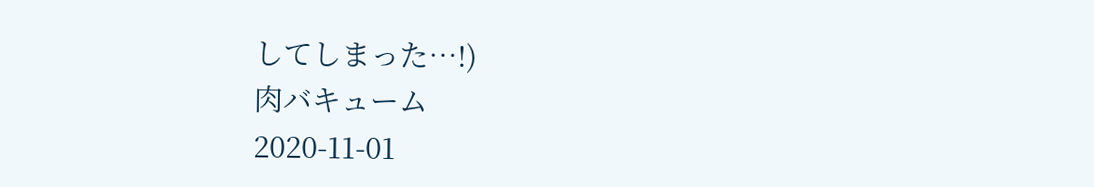してしまった…!)
肉バキューム
2020-11-01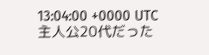13:04:00 +0000 UTC主人公20代だった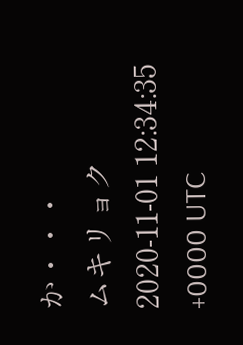か・・・
ムキリョク
2020-11-01 12:34:35 +0000 UTC